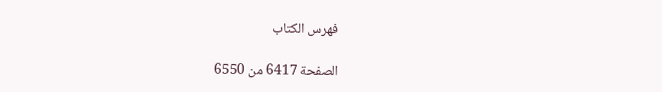فهرس الكتاب

الصفحة 6417 من 6550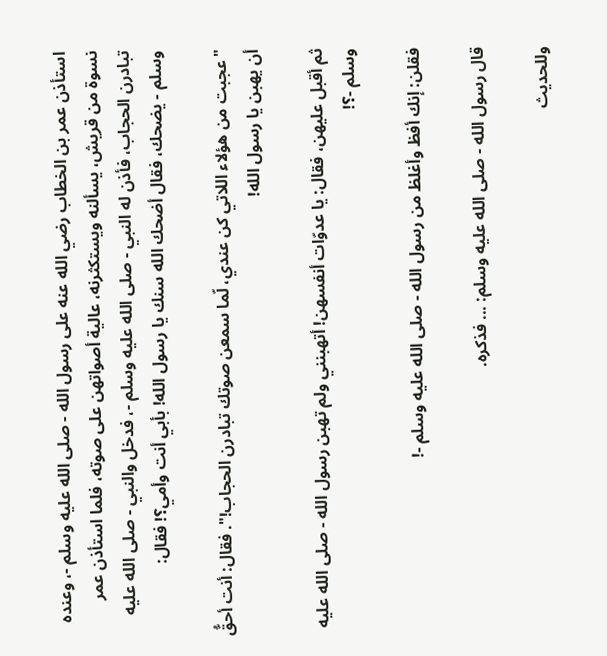استأذن عمر بن الخطاب رضي الله عنه على رسول الله - صلى الله عليه وسلم -، وعنده نسوة من قريش، يسألنه ويستكثرنه، عالية أصواتهن على صوته، فلما استأذن عمر تبادرن الحجاب، فأذن له النبي - صلى الله عليه وسلم -، فدخل والنبي - صلى الله عليه وسلم - يضحك، فقال أضحك الله سنك يا رسول الله! بأبي أنت وأمي؟! فقال:

"عجبت من هؤلاء اللاتي كن عندي، لّما سمعن صوتك تبادرن الحجاب!". فقال: أنت أحقُّ أن يهبن يا رسول الله!

ثم أقبل عليهن، فقال: يا عدوّات أنفسهن! أتهبنني ولم تهبن رسول الله - صلى الله عليه وسلم -؟!

فقلن: إنك أفظ وأغلظ من رسول الله - صلى الله عليه وسلم -!

قال رسول الله - صلى الله عليه وسلم: ... فذكره.

وللحديث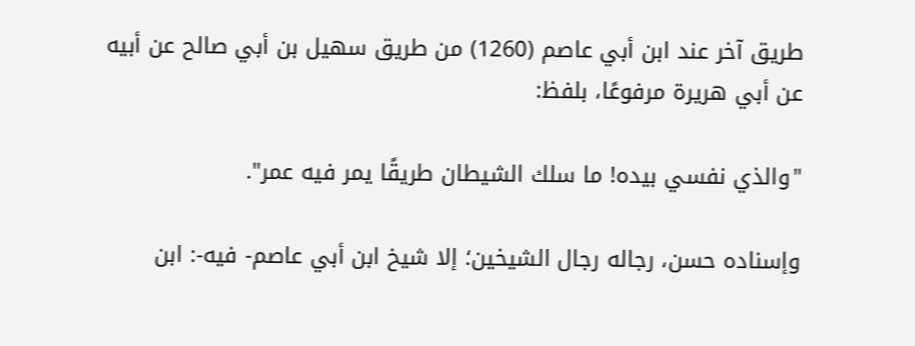طريق آخر عند ابن أبي عاصم (1260) من طريق سهيل بن أبي صالح عن أبيه عن أبي هريرة مرفوعًا، بلفظ:

"والذي نفسي بيده! ما سلك الشيطان طريقًا يمر فيه عمر".

وإسناده حسن، رجاله رجال الشيخين؛ إلا شيخ ابن أبي عاصم- فيه-: ابن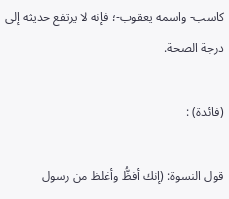كاسب- واسمه يعقوب-؛ فإنه لا يرتفع حديثه إلى درجة الصحة.

(فائدة) :

قول النسوة: (إنك أفظُّ وأغلظ من رسول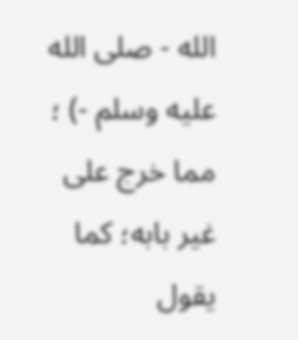الله - صلى الله عليه وسلم -) ؛ مما خرج على غير بابه؛ كما يقول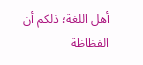أهل اللغة؛ ذلكم أن الفظاظة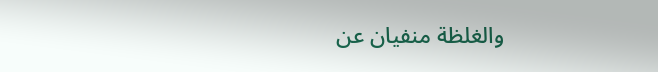والغلظة منفيان عن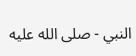النبي - صلى الله عليه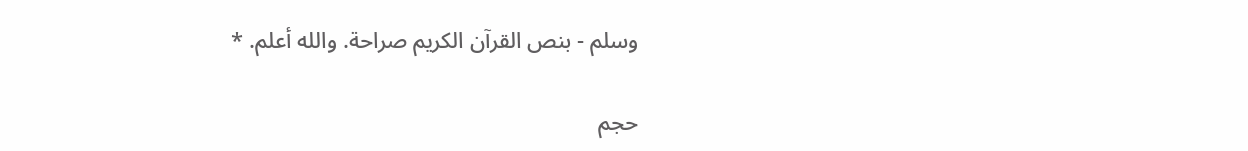وسلم - بنص القرآن الكريم صراحة. والله أعلم. *

حجم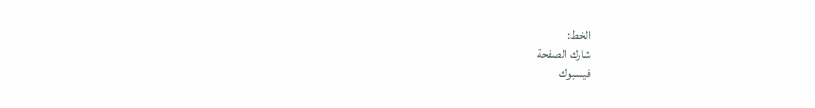الخط:
شارك الصفحة
فيسبوك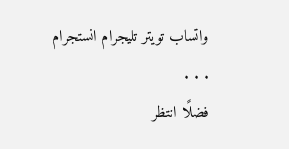واتساب تويتر تليجرام انستجرام
. . .
فضلًا انتظر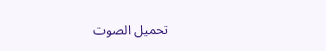تحميل الصوت